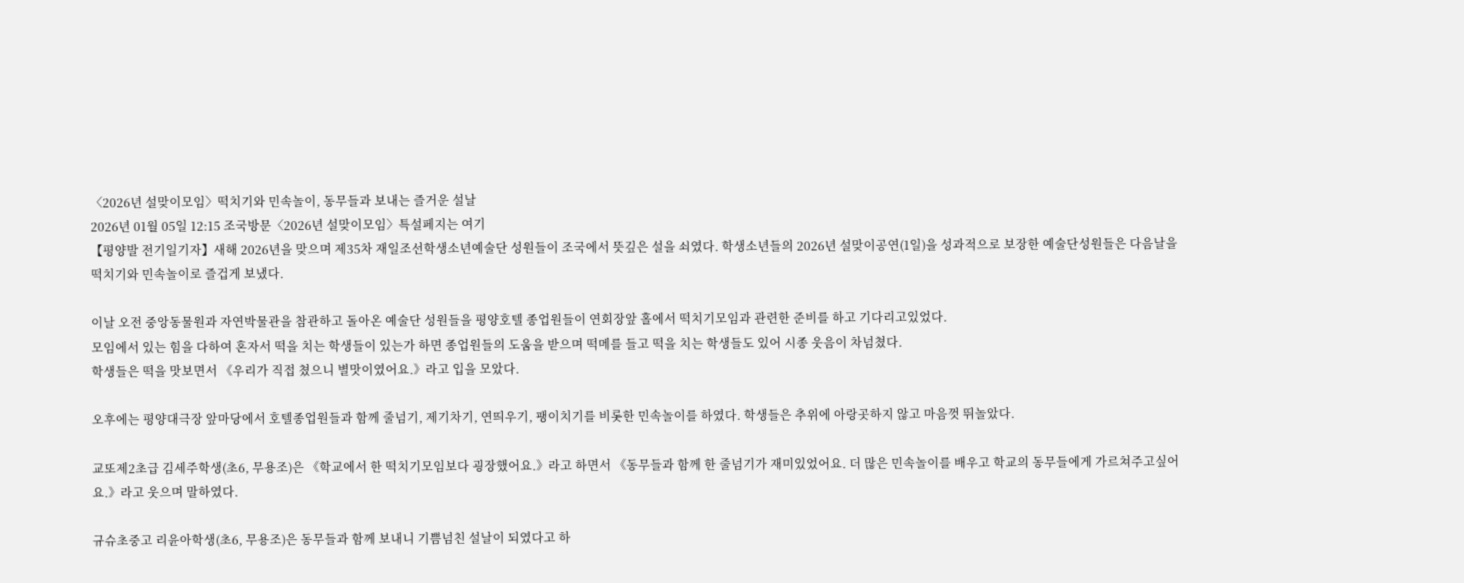〈2026년 설맞이모임〉떡치기와 민속놀이, 동무들과 보내는 즐거운 설날
2026년 01월 05일 12:15 조국방문〈2026년 설맞이모임〉특설페지는 여기
【평양발 전기일기자】새해 2026년을 맞으며 제35차 재일조선학생소년예술단 성원들이 조국에서 뜻깊은 설을 쇠였다. 학생소년들의 2026년 설맞이공연(1일)을 성과적으로 보장한 예술단성원들은 다음날을 떡치기와 민속놀이로 즐겁게 보냈다.

이날 오전 중앙동물원과 자연박물관을 참관하고 돌아온 예술단 성원들을 평양호텔 종업원들이 연회장앞 홀에서 떡치기모임과 관련한 준비를 하고 기다리고있었다.
모임에서 있는 힘을 다하여 혼자서 떡을 치는 학생들이 있는가 하면 종업원들의 도움을 받으며 떡메를 들고 떡을 치는 학생들도 있어 시종 웃음이 차넘쳤다.
학생들은 떡을 맛보면서 《우리가 직접 쳤으니 별맛이였어요.》라고 입을 모았다.

오후에는 평양대극장 앞마당에서 호텔종업원들과 함께 줄넘기, 제기차기, 연띄우기, 팽이치기를 비롯한 민속놀이를 하였다. 학생들은 추위에 아랑곳하지 않고 마음껏 뛰놀았다.

교또제2초급 김세주학생(초6, 무용조)은 《학교에서 한 떡치기모임보다 굉장했어요.》라고 하면서 《동무들과 함께 한 줄넘기가 재미있었어요. 더 많은 민속놀이를 배우고 학교의 동무들에게 가르쳐주고싶어요.》라고 웃으며 말하였다.

규슈초중고 리윤아학생(초6, 무용조)은 동무들과 함께 보내니 기쁨넘친 설날이 되였다고 하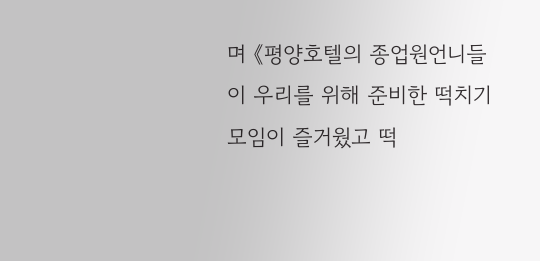며 《평양호텔의 종업원언니들이 우리를 위해 준비한 떡치기모임이 즐거웠고 떡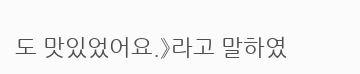도 맛있었어요.》라고 말하였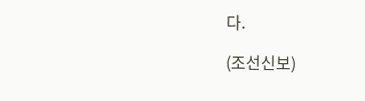다.

(조선신보)